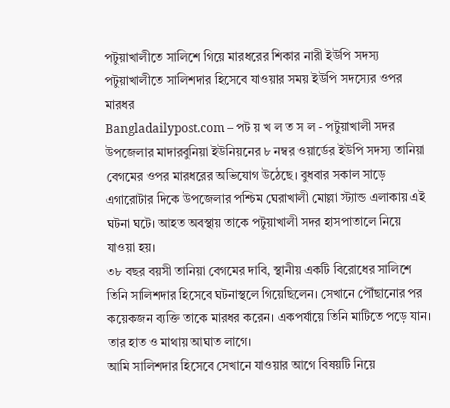পটুয়াখালীতে সালিশে গিয়ে মারধরের শিকার নারী ইউপি সদস্য
পটুয়াখালীতে সালিশদার হিসেবে যাওয়ার সময় ইউপি সদস্যের ওপর মারধর
Bangladailypost.com – পট য় খ ল ত স ল - পটুয়াখালী সদর উপজেলার মাদারবুনিয়া ইউনিয়নের ৮ নম্বর ওয়ার্ডের ইউপি সদস্য তানিয়া বেগমের ওপর মারধরের অভিযোগ উঠেছে। বুধবার সকাল সাড়ে এগারোটার দিকে উপজেলার পশ্চিম ঘেরাখালী মোল্লা স্ট্যান্ড এলাকায় এই ঘটনা ঘটে। আহত অবস্থায় তাকে পটুয়াখালী সদর হাসপাতালে নিয়ে যাওয়া হয়।
৩৮ বছর বয়সী তানিয়া বেগমের দাবি, স্থানীয় একটি বিরোধের সালিশে তিনি সালিশদার হিসেবে ঘটনাস্থলে গিয়েছিলেন। সেখানে পৌঁছানোর পর কয়েকজন ব্যক্তি তাকে মারধর করেন। একপর্যায়ে তিনি মাটিতে পড়ে যান। তার হাত ও মাথায় আঘাত লাগে।
আমি সালিশদার হিসেবে সেখানে যাওয়ার আগে বিষয়টি নিয়ে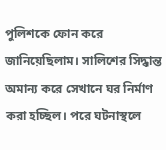পুলিশকে ফোন করে জানিয়েছিলাম। সালিশের সিদ্ধান্ত অমান্য করে সেখানে ঘর নির্মাণ করা হচ্ছিল। পরে ঘটনাস্থলে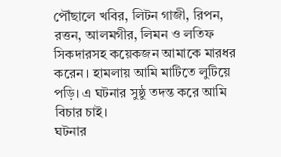পৌঁছালে খবির, লিটন গাজী, রিপন, রত্তন, আলমগীর, লিমন ও লতিফ সিকদারসহ কয়েকজন আমাকে মারধর করেন। হামলায় আমি মাটিতে লুটিয়ে পড়ি। এ ঘটনার সুষ্ঠু তদন্ত করে আমি বিচার চাই।
ঘটনার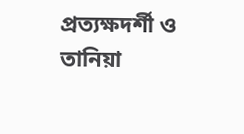প্রত্যক্ষদর্শী ও তানিয়া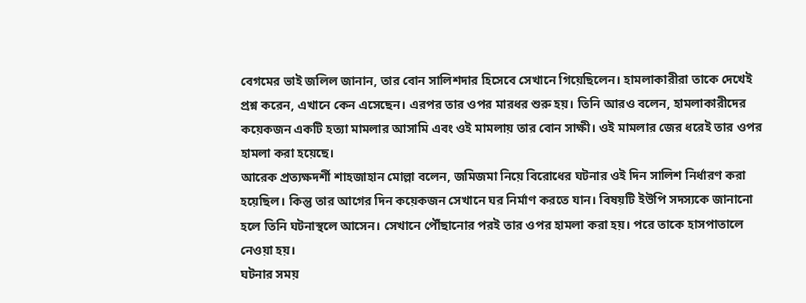বেগমের ভাই জলিল জানান, তার বোন সালিশদার হিসেবে সেখানে গিয়েছিলেন। হামলাকারীরা তাকে দেখেই প্রশ্ন করেন, এখানে কেন এসেছেন। এরপর তার ওপর মারধর শুরু হয়। তিনি আরও বলেন, হামলাকারীদের কয়েকজন একটি হত্যা মামলার আসামি এবং ওই মামলায় তার বোন সাক্ষী। ওই মামলার জের ধরেই তার ওপর হামলা করা হয়েছে।
আরেক প্রত্যক্ষদর্শী শাহজাহান মোল্লা বলেন, জমিজমা নিয়ে বিরোধের ঘটনার ওই দিন সালিশ নির্ধারণ করা হয়েছিল। কিন্তু তার আগের দিন কয়েকজন সেখানে ঘর নির্মাণ করতে যান। বিষয়টি ইউপি সদস্যকে জানানো হলে তিনি ঘটনাস্থলে আসেন। সেখানে পৌঁছানোর পরই তার ওপর হামলা করা হয়। পরে তাকে হাসপাতালে নেওয়া হয়।
ঘটনার সময়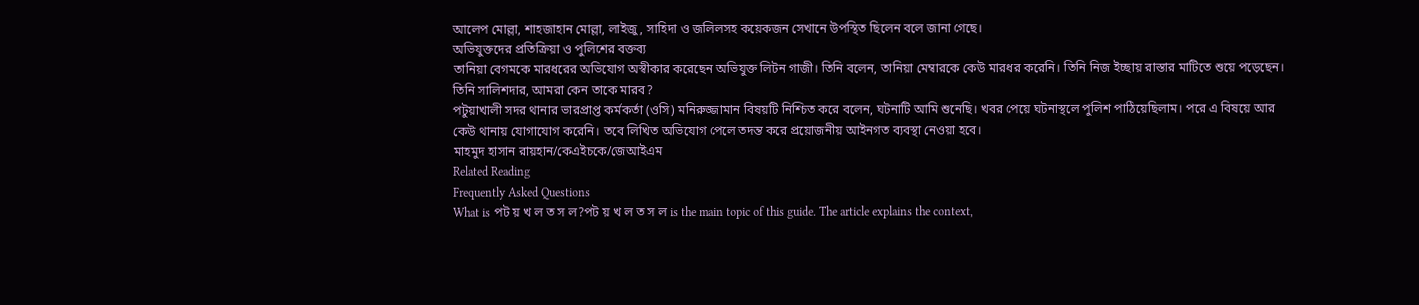আলেপ মোল্লা, শাহজাহান মোল্লা, লাইজু, সাহিদা ও জলিলসহ কয়েকজন সেখানে উপস্থিত ছিলেন বলে জানা গেছে।
অভিযুক্তদের প্রতিক্রিয়া ও পুলিশের বক্তব্য
তানিয়া বেগমকে মারধরের অভিযোগ অস্বীকার করেছেন অভিযুক্ত লিটন গাজী। তিনি বলেন, তানিয়া মেম্বারকে কেউ মারধর করেনি। তিনি নিজ ইচ্ছায় রাস্তার মাটিতে শুয়ে পড়েছেন। তিনি সালিশদার, আমরা কেন তাকে মারব?
পটুয়াখালী সদর থানার ভারপ্রাপ্ত কর্মকর্তা (ওসি) মনিরুজ্জামান বিষয়টি নিশ্চিত করে বলেন, ঘটনাটি আমি শুনেছি। খবর পেয়ে ঘটনাস্থলে পুলিশ পাঠিয়েছিলাম। পরে এ বিষয়ে আর কেউ থানায় যোগাযোগ করেনি। তবে লিখিত অভিযোগ পেলে তদন্ত করে প্রয়োজনীয় আইনগত ব্যবস্থা নেওয়া হবে।
মাহমুদ হাসান রায়হান/কেএইচকে/জেআইএম
Related Reading
Frequently Asked Questions
What is পট য় খ ল ত স ল?পট য় খ ল ত স ল is the main topic of this guide. The article explains the context,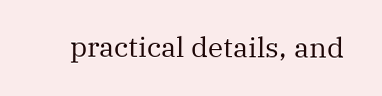practical details, and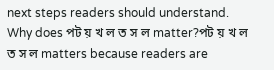next steps readers should understand.
Why does পট য় খ ল ত স ল matter?পট য় খ ল ত স ল matters because readers are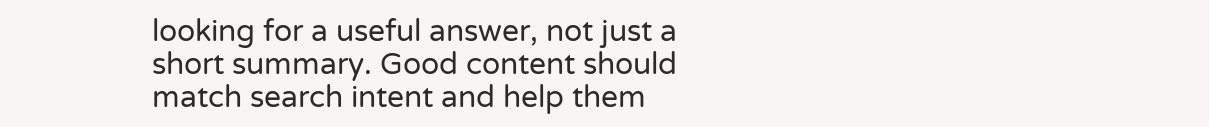looking for a useful answer, not just a short summary. Good content should match search intent and help them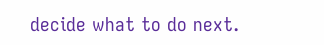decide what to do next.